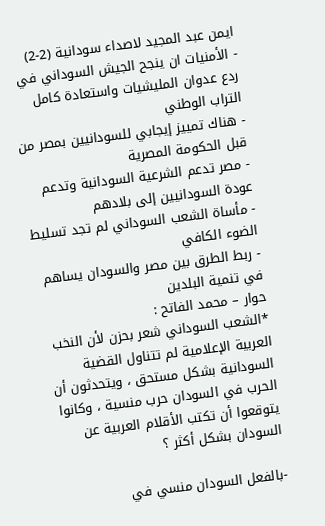ايمن عبد المجيد لاصداء سودانية (2-2)
- الأمنيات ان ينجح الجيش السوداني في ردع عدوان المليشيات واستعادة كامل التراب الوطني
- هناك تمييز إيجابي للسودانيين بمصر من قبل الحكومة المصرية
- مصر تدعم الشرعية السودانية وتدعم عودة السودانيين إلى بلادهم
- مأساة الشعب السوداني لم تجد تسليط الضوء الكافي
- ربط الطرق بين مصر والسودان يساهم في تنمية البلدين
حوار – محمد الفاتح :
*الشعب السوداني شعر بحزن لأن النخب العربية الإعلامية لم تتناول القضية السودانية بشكل مستحق ، ويتحدثون أن الحرب في السودان حرب منسية ، وكانوا يتوقعوا أن تكتب الأقلام العربية عن السودان بشكل أكثر ؟

-بالفعل السودان منسي في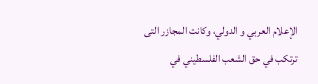الإعلام العربي و الدولي، وكانت المجازر التى ترتكب في حق الشعب الفلسطيني في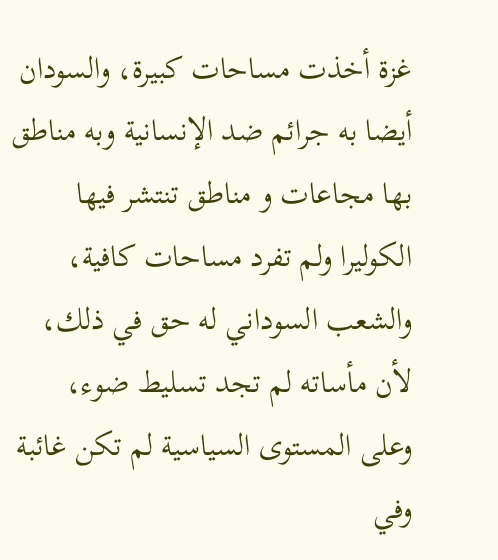غزة أخذت مساحات كبيرة، والسودان أيضا به جرائم ضد الإنسانية وبه مناطق بها مجاعات و مناطق تنتشر فيها الكوليرا ولم تفرد مساحات كافية، والشعب السوداني له حق في ذلك، لأن مأساته لم تجد تسليط ضوء، وعلى المستوى السياسية لم تكن غائبة وفي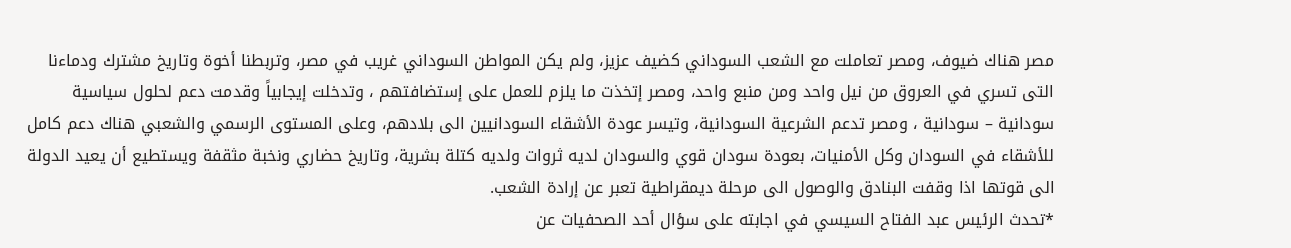مصر هناك ضيوف، ومصر تعاملت مع الشعب السوداني كضيف عزيز، ولم يكن المواطن السوداني غريب في مصر، وتربطنا أخوة وتاريخ مشترك ودماءنا التى تسري في العروق من نيل واحد ومن منبع واحد، ومصر إتخذت ما يلزم للعمل على إستضافتهم ، وتدخلت إيجابياً وقدمت دعم لحلول سياسية سودانية – سودانية ، ومصر تدعم الشرعية السودانية، وتيسر عودة الأشقاء السودانيين الى بلادهم، وعلى المستوى الرسمي والشعبي هناك دعم كامل للأشقاء في السودان وكل الأمنيات، بعودة سودان قوي والسودان لديه ثروات ولديه كتلة بشرية، وتاريخ حضاري ونخبة مثقفة ويستطيع أن يعيد الدولة الى قوتها اذا وقفت البنادق والوصول الى مرحلة ديمقراطية تعبر عن إرادة الشعب.
*تحدث الرئيس عبد الفتاح السيسي في اجابته على سؤال أحد الصحفيات عن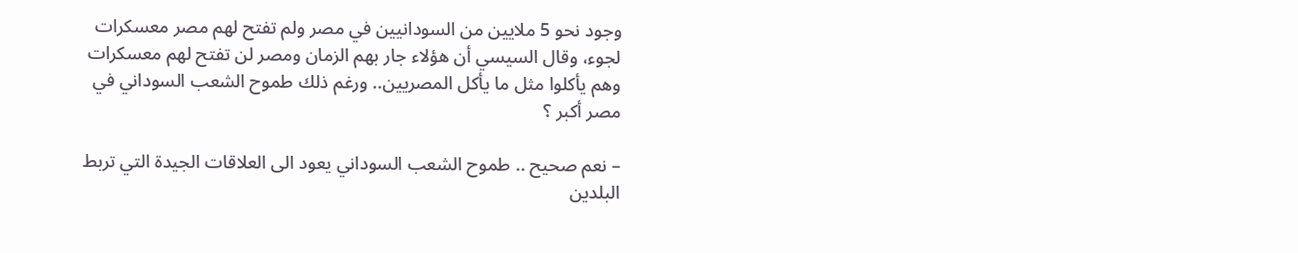وجود نحو 5 ملايين من السودانيين في مصر ولم تفتح لهم مصر معسكرات لجوء، وقال السيسي أن هؤلاء جار بهم الزمان ومصر لن تفتح لهم معسكرات وهم يأكلوا مثل ما يأكل المصريين.. ورغم ذلك طموح الشعب السوداني في مصر أكبر ؟

– نعم صحيح .. طموح الشعب السوداني يعود الى العلاقات الجيدة التي تربط البلدين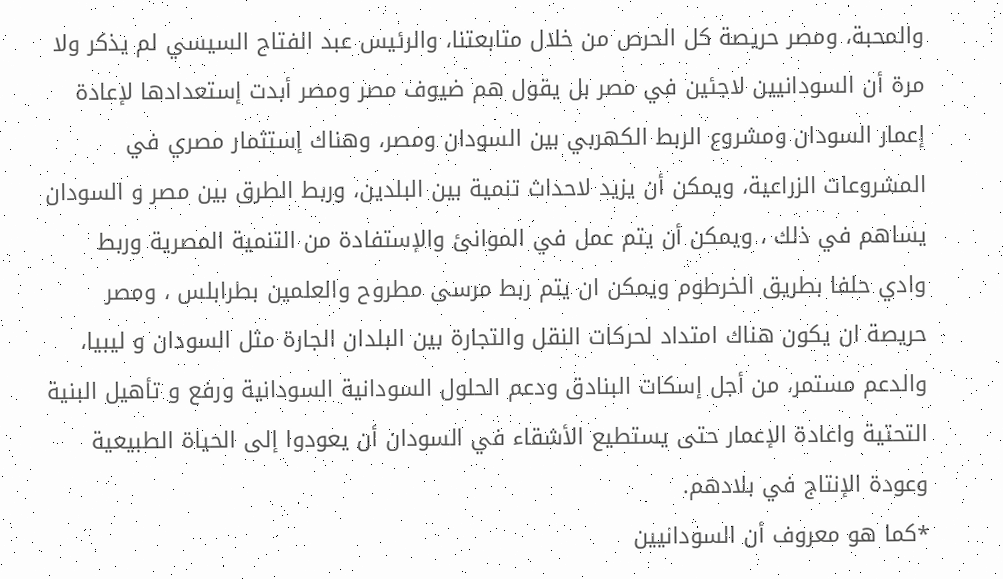والمحبة، ومصر حريصة كل الحرص من خلال متابعتنا، والرئيس عبد الفتاح السيسي لم يذكر ولا مرة أن السودانيين لاجئين في مصر بل يقول هم ضيوف مصر ومصر أبدت إستعدادها لإعادة إعمار السودان ومشروع الربط الكهربي بين السودان ومصر، وهناك إستثمار مصري في المشروعات الزراعية، ويمكن أن يزيد لاحداث تنمية بين البلدين، وربط الطرق بين مصر و السودان يساهم في ذلك ، ويمكن أن يتم عمل في الموانئ والإستفادة من التنمية المصرية وربط وادي حلفا بطريق الخرطوم ويمكن ان يتم ربط مرسى مطروح والعلمين بطرابلس ، ومصر حريصة ان يكون هناك امتداد لحركات النقل والتجارة بين البلدان الجارة مثل السودان و ليبيا، والدعم مستمر، من أجل إسكات البنادق ودعم الحلول السودانية السودانية ورفع و تأهيل البنية التحتية واعادة الإعمار حتى يستطيع الأشقاء في السودان أن يعودوا إلى الحياة الطبيعية وعودة الإنتاج في بلادهم.
*كما هو معروف أن السودانيين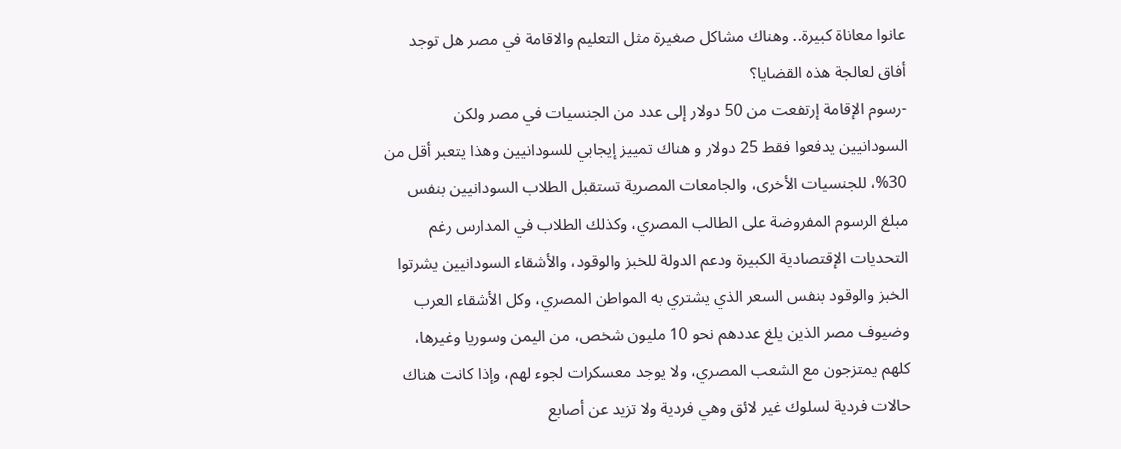عانوا معاناة كبيرة.. وهناك مشاكل صغيرة مثل التعليم والاقامة في مصر هل توجد أفاق لعالجة هذه القضايا؟
-رسوم الإقامة إرتفعت من 50 دولار إلى عدد من الجنسيات في مصر ولكن السودانيين يدفعوا فقط 25 دولار و هناك تمييز إيجابي للسودانيين وهذا يتعبر أقل من 30%، للجنسيات الأخرى، والجامعات المصرية تستقبل الطلاب السودانيين بنفس مبلغ الرسوم المفروضة على الطالب المصري، وكذلك الطلاب في المدارس رغم التحديات الإقتصادية الكبيرة ودعم الدولة للخبز والوقود، والأشقاء السودانيين يشرتوا الخبز والوقود بنفس السعر الذي يشتري به المواطن المصري، وكل الأشقاء العرب وضيوف مصر الذين يلغ عددهم نحو 10 مليون شخص، من اليمن وسوريا وغيرها، كلهم يمتزجون مع الشعب المصري، ولا يوجد معسكرات لجوء لهم، وإذا كانت هناك حالات فردية لسلوك غير لائق وهي فردية ولا تزيد عن أصابع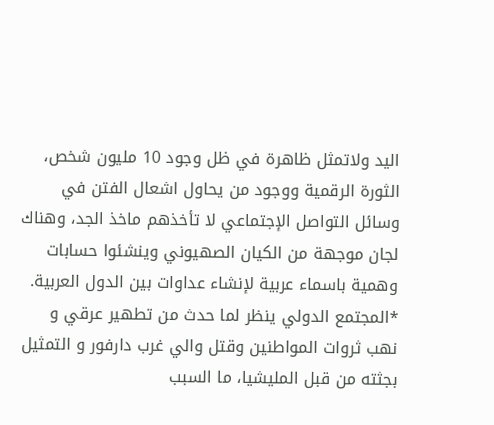اليد ولاتمثل ظاهرة في ظل وجود 10 مليون شخص، الثورة الرقمية ووجود من يحاول اشعال الفتن في وسائل التواصل الإجتماعي لا تأخذهم ماخذ الجد، وهناك لجان موجهة من الكيان الصهيوني وينشئوا حسابات وهمية باسماء عربية لإنشاء عداوات بين الدول العربية.
*المجتمع الدولي ينظر لما حدث من تطهير عرقي و نهب ثروات المواطنين وقتل والي غرب دارفور و التمثيل بجثته من قبل المليشيا، ما السبب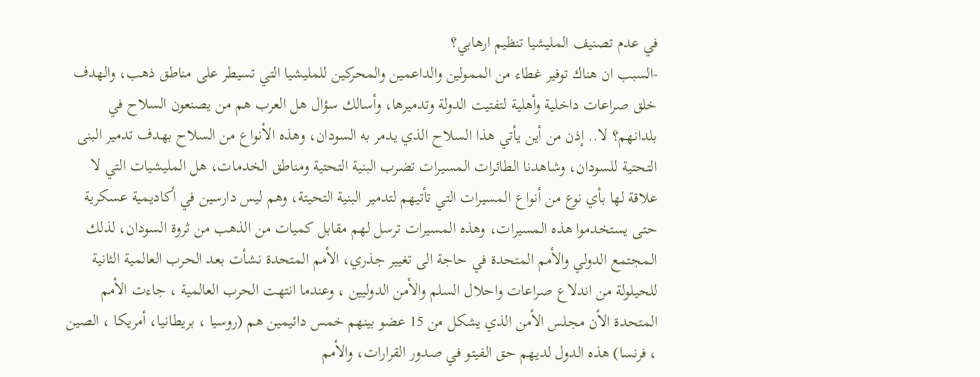في عدم تصنيف المليشيا تنظيم ارهابي؟
-السبب ان هناك توفير غطاء من الممولين والداعمين والمحركين للمليشيا التي تسيطر على مناطق ذهب، والهدف خلق صراعات داخلية وأهلية لتفتيت الدولة وتدميرها، وأسالك سؤال هل العرب هم من يصنعون السلاح في بلدانهم؟ لا.. إذن من أين يأتي هذا السلاح الذي يدمر به السودان، وهذه الأنواع من السلاح بهدف تدمير البنى التحتية للسودان، وشاهدنا الطائرات المسيرات تضرب البنية التحتية ومناطق الخدمات، هل المليشيات التي لا علاقة لها بأي نوع من أنواع المسيرات التي تأتيهم لتدمير البنية التحيتة، وهم ليس دارسين في أكاديمية عسكرية حتى يستخدموا هذه المسيرات، وهذه المسيرات ترسل لهم مقابل كميات من الذهب من ثروة السودان، لذلك المجتمع الدولي والأمم المتحدة في حاجة الى تغيير جذري، الأمم المتحدة نشأت بعد الحرب العالمية الثانية للحيلولة من اندلاع صراعات واحلال السلم والأمن الدوليين ، وعندما انتهت الحرب العالمية ، جاءت الأمم المتحدة الأن مجلس الأمن الذي يشكل من 15 عضو بينهم خمس دائيمين هم (روسيا ، بريطانيا، أمريكا ، الصين ، فرنسا) هذه الدول لديهم حق الفيتو في صدور القرارات، والأمم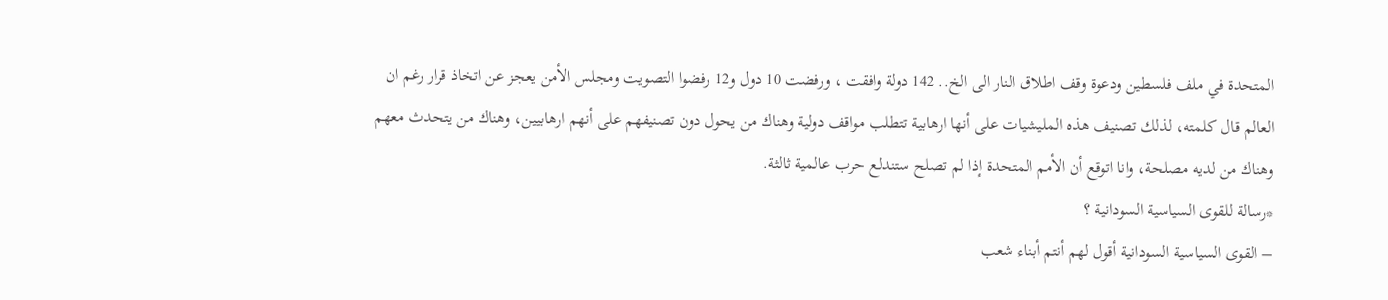المتحدة في ملف فلسطين ودعوة وقف اطلاق النار الى الخ.. 142 دولة وافقت ، ورفضت 10 دول و12 رفضوا التصويت ومجلس الأمن يعجز عن اتخاذ قرار رغم ان العالم قال كلمته، لذلك تصنيف هذه المليشيات على أنها ارهابية تتطلب مواقف دولية وهناك من يحول دون تصنيفهم على أنهم ارهابيين، وهناك من يتحدث معهم وهناك من لديه مصلحة، وانا اتوقع أن الأمم المتحدة إذا لم تصلح ستندلع حرب عالمية ثالثة.
*رسالة للقوى السياسية السودانية ؟
– القوى السياسية السودانية أقول لهم أنتم أبناء شعب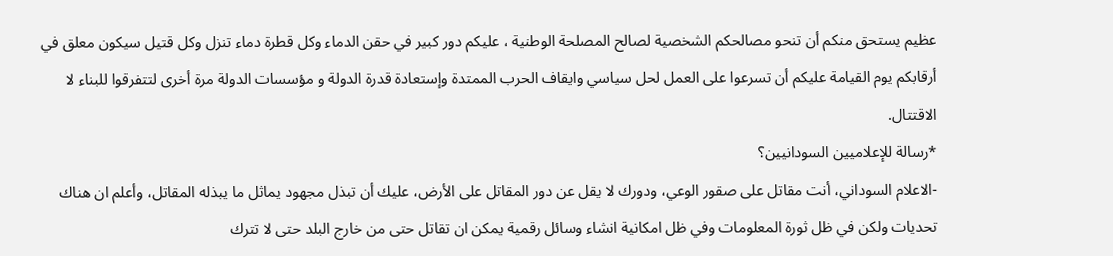عظيم يستحق منكم أن تنحو مصالحكم الشخصية لصالح المصلحة الوطنية ، عليكم دور كبير في حقن الدماء وكل قطرة دماء تنزل وكل قتيل سيكون معلق في أرقابكم يوم القيامة عليكم أن تسرعوا على العمل لحل سياسي وايقاف الحرب الممتدة وإستعادة قدرة الدولة و مؤسسات الدولة مرة أخرى لتتفرقوا للبناء لا الاقتتال.
*رسالة للإعلاميين السودانيين؟
-الاعلام السوداني، أنت مقاتل على صقور الوعي، ودورك لا يقل عن دور المقاتل على الأرض، عليك أن تبذل مجهود يماثل ما يبذله المقاتل، وأعلم ان هناك تحديات ولكن في ظل ثورة المعلومات وفي ظل امكانية انشاء وسائل رقمية يمكن ان تقاتل حتى من خارج البلد حتى لا تترك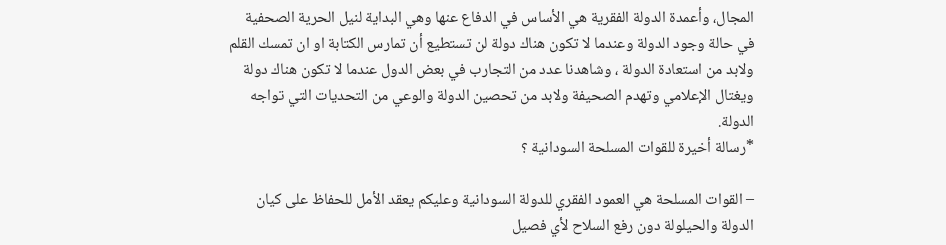المجال، وأعمدة الدولة الفقرية هي الأساس في الدفاع عنها وهي البداية لنيل الحرية الصحفية في حالة وجود الدولة وعندما لا تكون هناك دولة لن تستطيع أن تمارس الكتابة او ان تمسك القلم ولابد من استعادة الدولة ، وشاهدنا عدد من التجارب في بعض الدول عندما لا تكون هناك دولة ويغتال الإعلامي وتهدم الصحيفة ولابد من تحصين الدولة والوعي من التحديات التي تواجه الدولة.
*رسالة أخيرة للقوات المسلحة السودانية ؟

– القوات المسلحة هي العمود الفقري للدولة السودانية وعليكم يعقد الأمل للحفاظ على كيان الدولة والحيلولة دون رفع السلاح لأي فصيل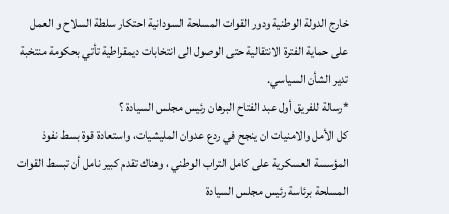خارج الدولة الوطنية ودور القوات المسلحة السودانية احتكار سلطة السلاح و العمل على حماية الفترة الانتقالية حتى الوصول الى انتخابات ديمقراطية تأتي بحكومة منتخبة تدير الشأن السياسي.
*رسالة للفريق أول عبد الفتاح البرهان رئيس مجلس السيادة ؟
كل الأمل والامنيات ان ينجح في ردع عدوان المليشيات، واستعادة قوة بسط نفوذ المؤسسة العسكرية على كامل التراب الوطني ، وهناك تقدم كبير نامل أن تبسط القوات المسلحة برئاسة رئيس مجلس السيادة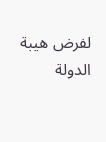لفرض هيبة الدولة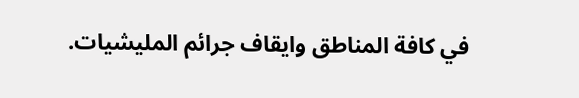في كافة المناطق وايقاف جرائم المليشيات.